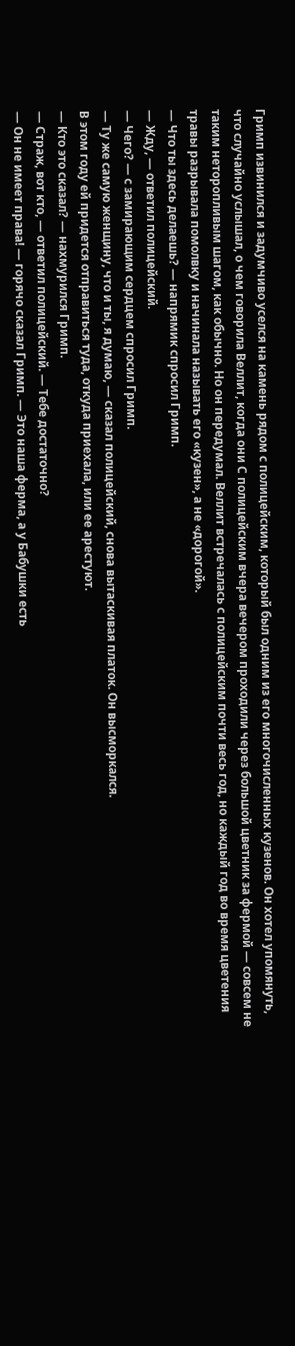Гримп извинился и задумчиво уселся на камень рядом с полицейским, который был одним из его многочисленных кузенов. Он хотел упомянуть, что случайно услышал, о чем говорила Веллит, когда они С полицейским вчера вечером проходили через большой цветник за фермой — совсем не таким неторопливым шагом, как обычно. Но он передумал. Веллит встречалась с полицейским почти весь год, но каждый год во время цветения травы разрывала помолвку и начинала называть его «кузен», а не «дорогой».
— Что ты здесь делаешь? — напрямик спросил Гримп.
— Жду, — ответил полицейский.
— Чего? — с замирающим сердцем спросил Гримп.
— Ту же самую женщину, что и ты, я думаю, — сказал полицейский, снова вытаскивая платок. Он высморкался.
В этом году ей придется отправиться туда, откуда приехала, или ее арестуют.
— Кто это сказал? — нахмурился Гримп.
— Страж, вот кто, — ответил полицейский. — Тебе достаточно?
— Он не имеет права! — горячо сказал Гримп. — Это наша ферма, а у Бабушки есть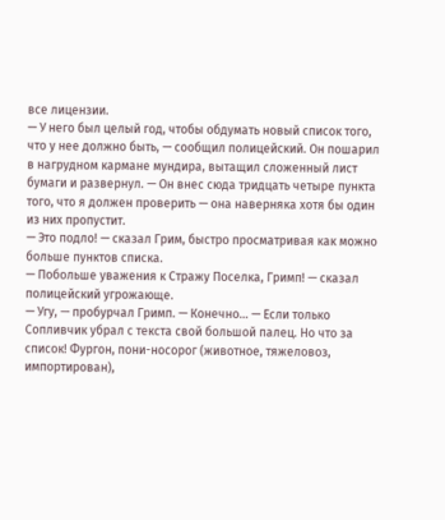все лицензии.
— У него был целый год, чтобы обдумать новый список того, что у нее должно быть, — сообщил полицейский. Он пошарил в нагрудном кармане мундира, вытащил сложенный лист бумаги и развернул. — Он внес сюда тридцать четыре пункта того, что я должен проверить — она наверняка хотя бы один из них пропустит.
— Это подло! — сказал Грим, быстро просматривая как можно больше пунктов списка.
— Побольше уважения к Стражу Поселка, Гримп! — сказал полицейский угрожающе.
— Угу, — пробурчал Гримп. — Конечно… — Если только Сопливчик убрал с текста свой большой палец. Но что за список! Фургон, пони-носорог (животное, тяжеловоз, импортирован),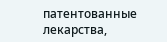патентованные лекарства,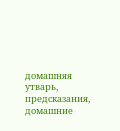домашняя утварь, предсказания, домашние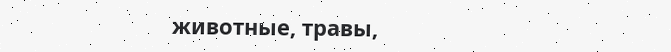животные, травы,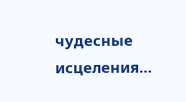чудесные исцеления…